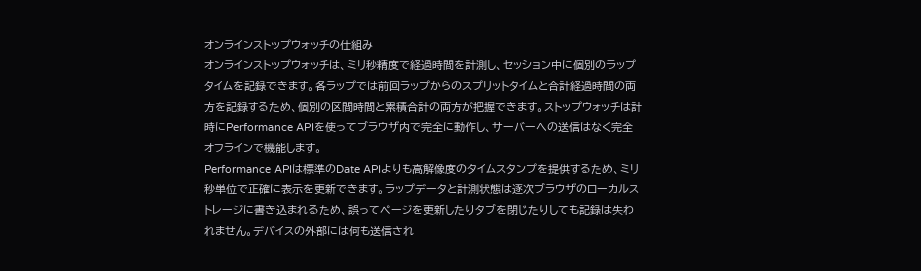オンラインストップウォッチの仕組み
オンラインストップウォッチは、ミリ秒精度で経過時間を計測し、セッション中に個別のラップタイムを記録できます。各ラップでは前回ラップからのスプリットタイムと合計経過時間の両方を記録するため、個別の区間時間と累積合計の両方が把握できます。ストップウォッチは計時にPerformance APIを使ってブラウザ内で完全に動作し、サーバーへの送信はなく完全オフラインで機能します。
Performance APIは標準のDate APIよりも高解像度のタイムスタンプを提供するため、ミリ秒単位で正確に表示を更新できます。ラップデータと計測状態は逐次ブラウザのローカルストレージに書き込まれるため、誤ってページを更新したりタブを閉じたりしても記録は失われません。デバイスの外部には何も送信され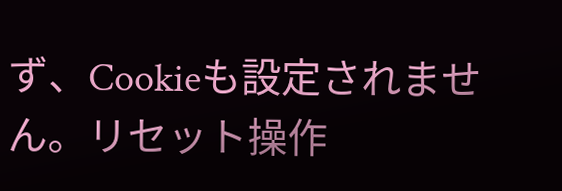ず、Cookieも設定されません。リセット操作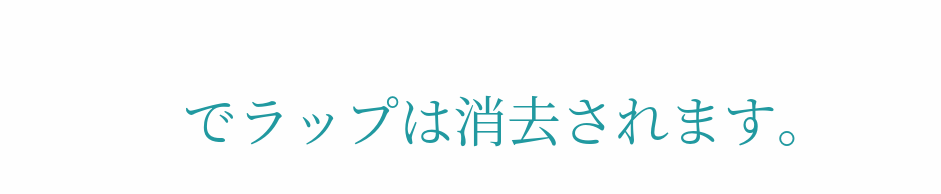でラップは消去されます。